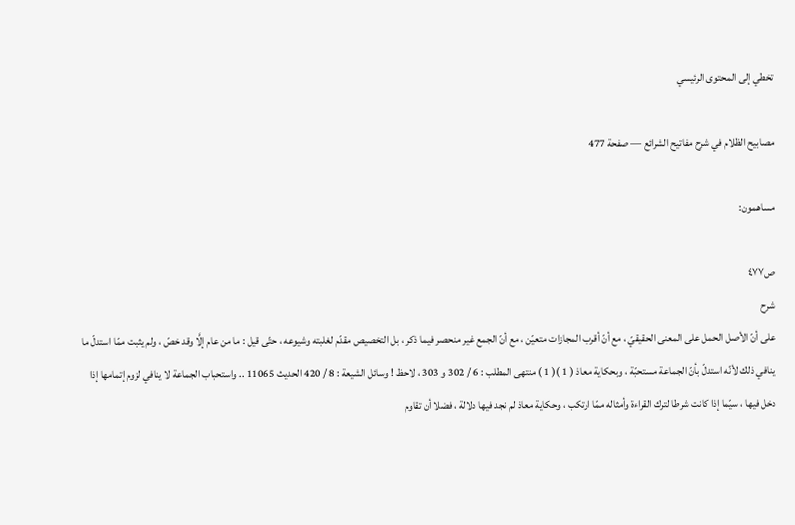تخطي إلى المحتوى الرئيسي

مصابيح الظلام في شرح مفاتيح الشرائع — صفحة 477

مساهمون:

ص٤٧٧
شرح
على أنّ الأصل الحمل على المعنى الحقيقيّ ، مع أنّ أقرب المجازات متعيّن ، مع أنّ الجمع غير منحصر فيما ذكر ، بل التخصيص مقدّم لغلبته وشيوعه ، حتّى قيل : ما من عام إلَّا وقد خصّ ، ولم يثبت ممّا استدلّ ما ينافي ذلك لأنّه استدلّ بأنّ الجماعة مستحبّة ، وبحكاية معاذ ( 1 )( 1 ) منتهى المطلب : 6 / 302 و 303 ، لاحظ ! وسائل الشيعة : 8 / 420 الحديث 11065 .. واستحباب الجماعة لا ينافي لزوم إتمامها إذا دخل فيها ، سيّما إذا كانت شرطا لترك القراءة وأمثاله ممّا ارتكب ، وحكاية معاذ لم نجد فيها دلالة ، فضلا أن تقاوم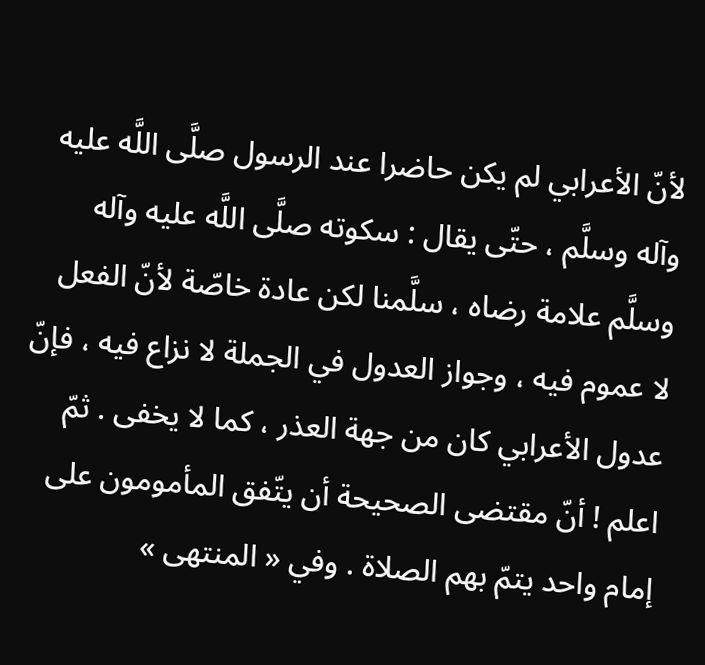لأنّ الأعرابي لم يكن حاضرا عند الرسول صلَّى اللَّه عليه وآله وسلَّم ، حتّى يقال : سكوته صلَّى اللَّه عليه وآله وسلَّم علامة رضاه ، سلَّمنا لكن عادة خاصّة لأنّ الفعل لا عموم فيه ، وجواز العدول في الجملة لا نزاع فيه ، فإنّ عدول الأعرابي كان من جهة العذر ، كما لا يخفى . ثمّ اعلم ! أنّ مقتضى الصحيحة أن يتّفق المأمومون على إمام واحد يتمّ بهم الصلاة . وفي « المنتهى »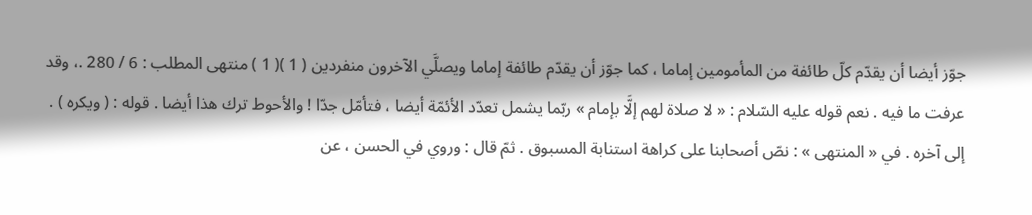جوّز أيضا أن يقدّم كلّ طائفة من المأمومين إماما ، كما جوّز أن يقدّم طائفة إماما ويصلَّي الآخرون منفردين ( 1 )( 1 ) منتهى المطلب : 6 / 280 .، وقد عرفت ما فيه . نعم قوله عليه السّلام : « لا صلاة لهم إلَّا بإمام » ربّما يشمل تعدّد الأئمّة أيضا ، فتأمّل جدّا ! والأحوط ترك هذا أيضا . قوله : ( ويكره ) . إلى آخره . في « المنتهى » : نصّ أصحابنا على كراهة استنابة المسبوق . ثمّ قال : وروي في الحسن ، عن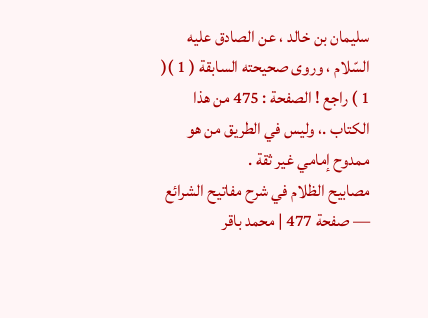سليمان بن خالد ، عن الصادق عليه السّلام ، وروى صحيحته السابقة ( 1 )( 1 ) راجع ! الصفحة : 475 من هذا الكتاب .، وليس في الطريق من هو ممدوح إمامي غير ثقة .
مصابيح الظلام في شرح مفاتيح الشرائع — صفحة 477 | محمد باقر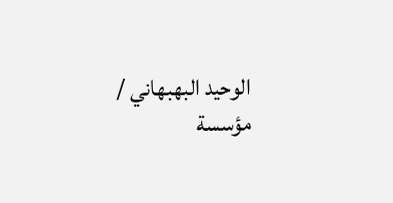الوحيد البهبهاني / مؤسسة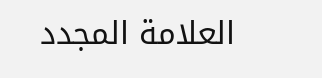العلامة المجدد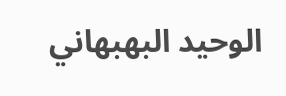الوحيد البهبهاني